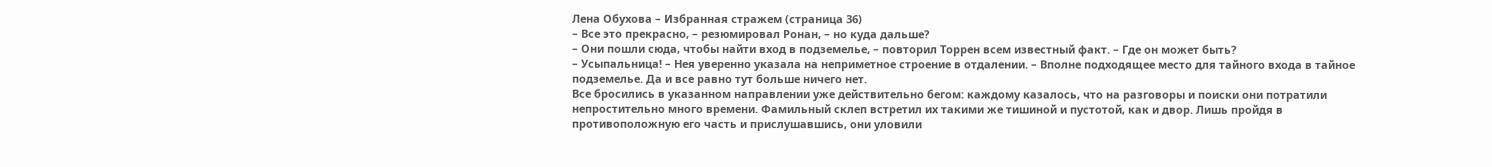Лена Обухова – Избранная стражем (страница 36)
– Все это прекрасно, – резюмировал Ронан, – но куда дальше?
– Они пошли сюда, чтобы найти вход в подземелье, – повторил Торрен всем известный факт. – Где он может быть?
– Усыпальница! – Нея уверенно указала на неприметное строение в отдалении. – Вполне подходящее место для тайного входа в тайное подземелье. Да и все равно тут больше ничего нет.
Все бросились в указанном направлении уже действительно бегом: каждому казалось, что на разговоры и поиски они потратили непростительно много времени. Фамильный склеп встретил их такими же тишиной и пустотой, как и двор. Лишь пройдя в противоположную его часть и прислушавшись, они уловили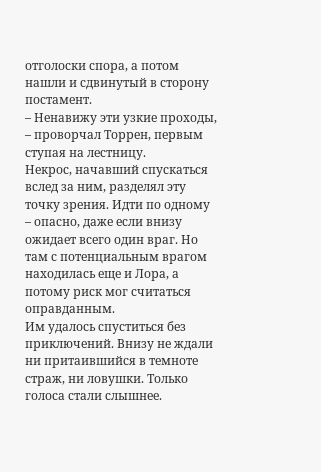отголоски спора, а потом нашли и сдвинутый в сторону постамент.
– Ненавижу эти узкие проходы, – проворчал Торрен, первым ступая на лестницу.
Некрос, начавший спускаться вслед за ним, разделял эту точку зрения. Идти по одному – опасно, даже если внизу ожидает всего один враг. Но там с потенциальным врагом находилась еще и Лора, а потому риск мог считаться оправданным.
Им удалось спуститься без приключений. Внизу не ждали ни притаившийся в темноте страж, ни ловушки. Только голоса стали слышнее.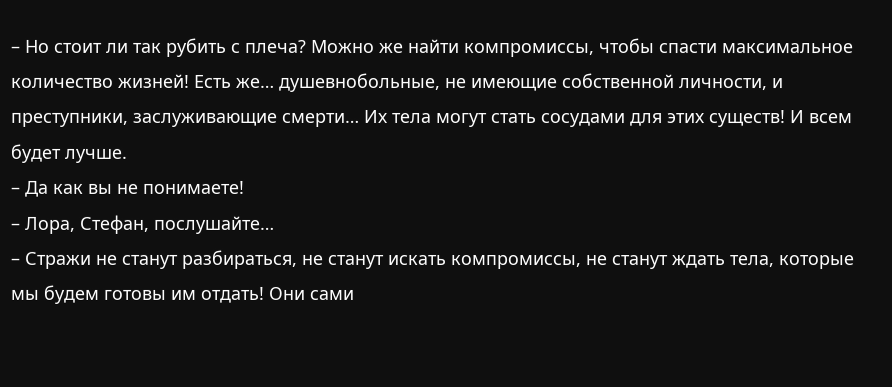– Но стоит ли так рубить с плеча? Можно же найти компромиссы, чтобы спасти максимальное количество жизней! Есть же… душевнобольные, не имеющие собственной личности, и преступники, заслуживающие смерти… Их тела могут стать сосудами для этих существ! И всем будет лучше.
– Да как вы не понимаете!
– Лора, Стефан, послушайте…
– Стражи не станут разбираться, не станут искать компромиссы, не станут ждать тела, которые мы будем готовы им отдать! Они сами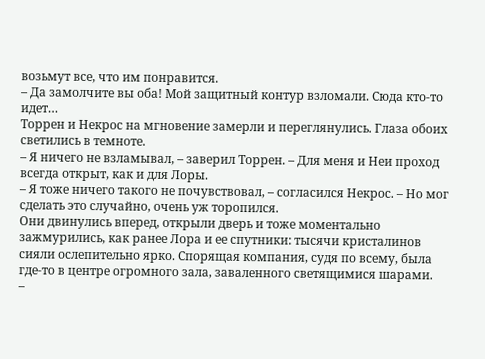возьмут все, что им понравится.
– Да замолчите вы оба! Мой защитный контур взломали. Сюда кто-то идет…
Торрен и Некрос на мгновение замерли и переглянулись. Глаза обоих светились в темноте.
– Я ничего не взламывал, – заверил Торрен. – Для меня и Неи проход всегда открыт, как и для Лоры.
– Я тоже ничего такого не почувствовал, – согласился Некрос. – Но мог сделать это случайно, очень уж торопился.
Они двинулись вперед, открыли дверь и тоже моментально зажмурились, как ранее Лора и ее спутники: тысячи кристалинов сияли ослепительно ярко. Спорящая компания, судя по всему, была где-то в центре огромного зала, заваленного светящимися шарами.
–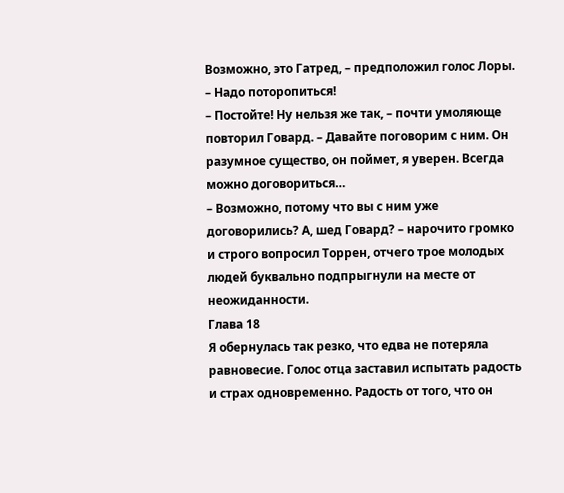Возможно, это Гатред, – предположил голос Лоры. – Надо поторопиться!
– Постойте! Ну нельзя же так, – почти умоляюще повторил Говард. – Давайте поговорим с ним. Он разумное существо, он поймет, я уверен. Всегда можно договориться…
– Возможно, потому что вы с ним уже договорились? А, шед Говард? – нарочито громко и строго вопросил Торрен, отчего трое молодых людей буквально подпрыгнули на месте от неожиданности.
Глава 18
Я обернулась так резко, что едва не потеряла равновесие. Голос отца заставил испытать радость и страх одновременно. Радость от того, что он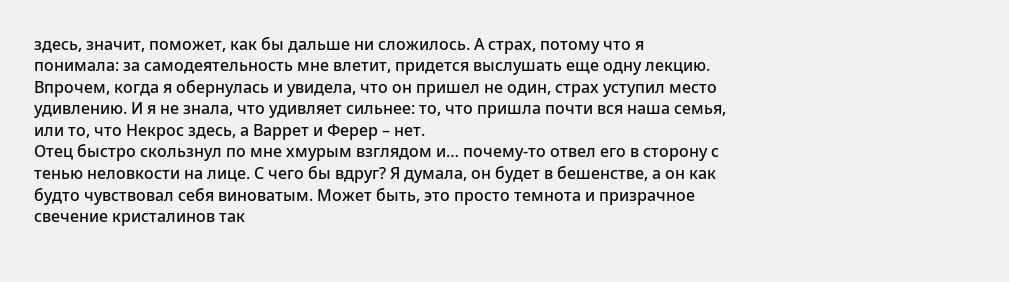здесь, значит, поможет, как бы дальше ни сложилось. А страх, потому что я понимала: за самодеятельность мне влетит, придется выслушать еще одну лекцию.
Впрочем, когда я обернулась и увидела, что он пришел не один, страх уступил место удивлению. И я не знала, что удивляет сильнее: то, что пришла почти вся наша семья, или то, что Некрос здесь, а Варрет и Ферер – нет.
Отец быстро скользнул по мне хмурым взглядом и… почему-то отвел его в сторону с тенью неловкости на лице. С чего бы вдруг? Я думала, он будет в бешенстве, а он как будто чувствовал себя виноватым. Может быть, это просто темнота и призрачное свечение кристалинов так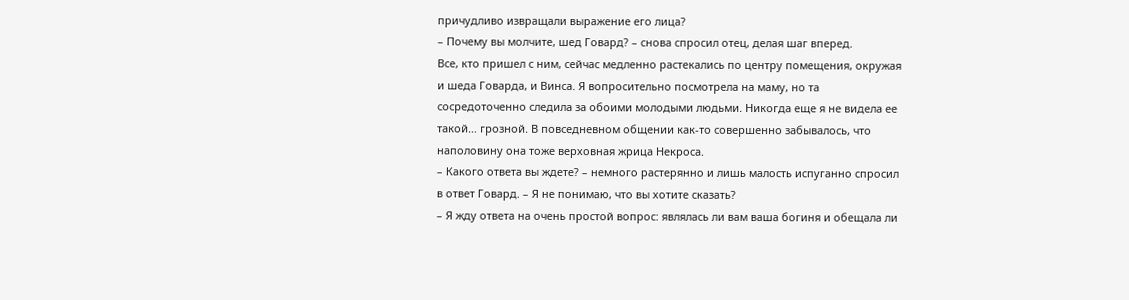причудливо извращали выражение его лица?
– Почему вы молчите, шед Говард? – снова спросил отец, делая шаг вперед.
Все, кто пришел с ним, сейчас медленно растекались по центру помещения, окружая и шеда Говарда, и Винса. Я вопросительно посмотрела на маму, но та сосредоточенно следила за обоими молодыми людьми. Никогда еще я не видела ее такой… грозной. В повседневном общении как-то совершенно забывалось, что наполовину она тоже верховная жрица Некроса.
– Какого ответа вы ждете? – немного растерянно и лишь малость испуганно спросил в ответ Говард. – Я не понимаю, что вы хотите сказать?
– Я жду ответа на очень простой вопрос: являлась ли вам ваша богиня и обещала ли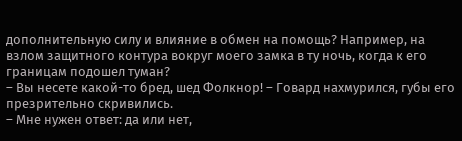дополнительную силу и влияние в обмен на помощь? Например, на взлом защитного контура вокруг моего замка в ту ночь, когда к его границам подошел туман?
– Вы несете какой-то бред, шед Фолкнор! – Говард нахмурился, губы его презрительно скривились.
– Мне нужен ответ: да или нет,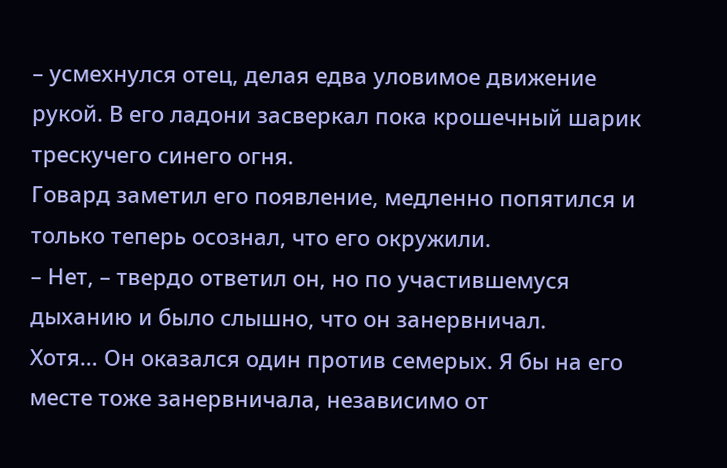– усмехнулся отец, делая едва уловимое движение рукой. В его ладони засверкал пока крошечный шарик трескучего синего огня.
Говард заметил его появление, медленно попятился и только теперь осознал, что его окружили.
– Нет, – твердо ответил он, но по участившемуся дыханию и было слышно, что он занервничал.
Хотя… Он оказался один против семерых. Я бы на его месте тоже занервничала, независимо от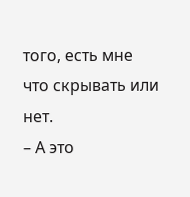того, есть мне что скрывать или нет.
– А это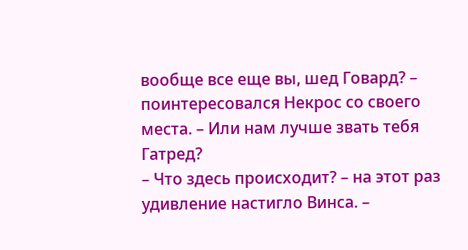вообще все еще вы, шед Говард? – поинтересовался Некрос со своего места. – Или нам лучше звать тебя Гатред?
– Что здесь происходит? – на этот раз удивление настигло Винса. –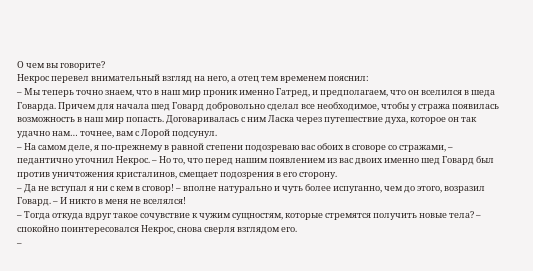О чем вы говорите?
Некрос перевел внимательный взгляд на него, а отец тем временем пояснил:
– Мы теперь точно знаем, что в наш мир проник именно Гатред, и предполагаем, что он вселился в шеда Говарда. Причем для начала шед Говард добровольно сделал все необходимое, чтобы у стража появилась возможность в наш мир попасть. Договаривалась с ним Ласка через путешествие духа, которое он так удачно нам… точнее, вам с Лорой подсунул.
– На самом деле, я по-прежнему в равной степени подозреваю вас обоих в сговоре со стражами, – педантично уточнил Некрос. – Но то, что перед нашим появлением из вас двоих именно шед Говард был против уничтожения кристалинов, смещает подозрения в его сторону.
– Да не вступал я ни с кем в сговор! – вполне натурально и чуть более испуганно, чем до этого, возразил Говард. – И никто в меня не вселялся!
– Тогда откуда вдруг такое сочувствие к чужим сущностям, которые стремятся получить новые тела? – спокойно поинтересовался Некрос, снова сверля взглядом его.
–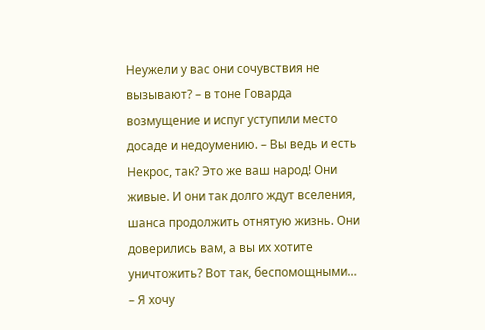Неужели у вас они сочувствия не вызывают? – в тоне Говарда возмущение и испуг уступили место досаде и недоумению. – Вы ведь и есть Некрос, так? Это же ваш народ! Они живые. И они так долго ждут вселения, шанса продолжить отнятую жизнь. Они доверились вам, а вы их хотите уничтожить? Вот так, беспомощными…
– Я хочу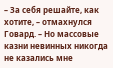– За себя решайте, как хотите, – отмахнулся Говард. – Но массовые казни невинных никогда не казались мне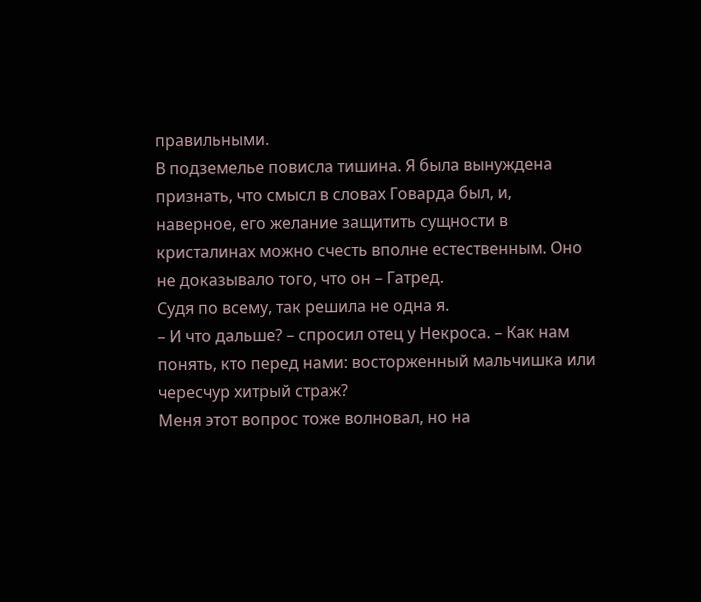правильными.
В подземелье повисла тишина. Я была вынуждена признать, что смысл в словах Говарда был, и, наверное, его желание защитить сущности в кристалинах можно счесть вполне естественным. Оно не доказывало того, что он – Гатред.
Судя по всему, так решила не одна я.
– И что дальше? – спросил отец у Некроса. – Как нам понять, кто перед нами: восторженный мальчишка или чересчур хитрый страж?
Меня этот вопрос тоже волновал, но на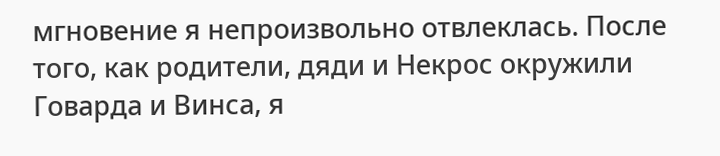мгновение я непроизвольно отвлеклась. После того, как родители, дяди и Некрос окружили Говарда и Винса, я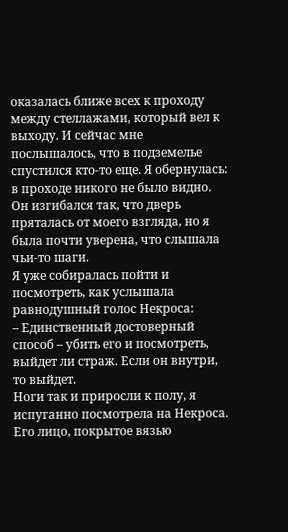оказалась ближе всех к проходу между стеллажами, который вел к выходу. И сейчас мне послышалось, что в подземелье спустился кто-то еще. Я обернулась: в проходе никого не было видно. Он изгибался так, что дверь пряталась от моего взгляда, но я была почти уверена, что слышала чьи-то шаги.
Я уже собиралась пойти и посмотреть, как услышала равнодушный голос Некроса:
– Единственный достоверный способ – убить его и посмотреть, выйдет ли страж. Если он внутри, то выйдет.
Ноги так и приросли к полу, я испуганно посмотрела на Некроса. Его лицо, покрытое вязью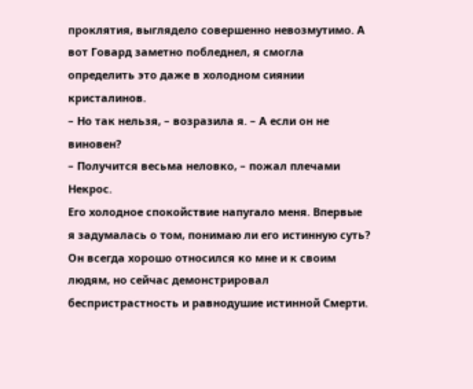проклятия, выглядело совершенно невозмутимо. А вот Говард заметно побледнел, я смогла определить это даже в холодном сиянии кристалинов.
– Но так нельзя, – возразила я. – А если он не виновен?
– Получится весьма неловко, – пожал плечами Некрос.
Его холодное спокойствие напугало меня. Впервые я задумалась о том, понимаю ли его истинную суть? Он всегда хорошо относился ко мне и к своим людям, но сейчас демонстрировал беспристрастность и равнодушие истинной Смерти.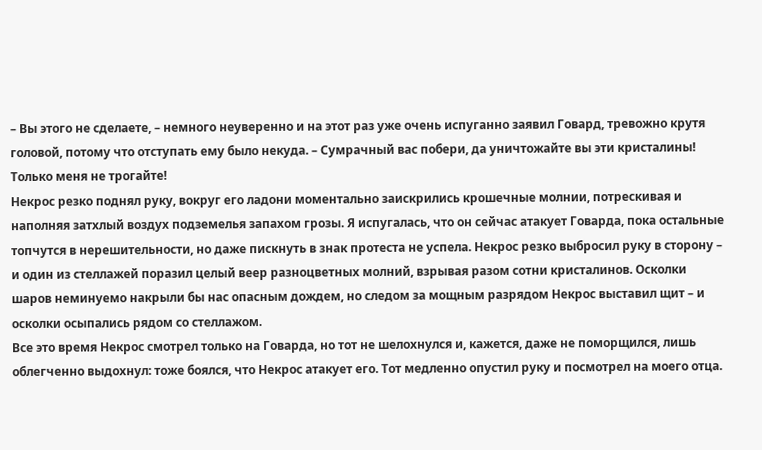– Вы этого не сделаете, – немного неуверенно и на этот раз уже очень испуганно заявил Говард, тревожно крутя головой, потому что отступать ему было некуда. – Сумрачный вас побери, да уничтожайте вы эти кристалины! Только меня не трогайте!
Некрос резко поднял руку, вокруг его ладони моментально заискрились крошечные молнии, потрескивая и наполняя затхлый воздух подземелья запахом грозы. Я испугалась, что он сейчас атакует Говарда, пока остальные топчутся в нерешительности, но даже пискнуть в знак протеста не успела. Некрос резко выбросил руку в сторону – и один из стеллажей поразил целый веер разноцветных молний, взрывая разом сотни кристалинов. Осколки шаров неминуемо накрыли бы нас опасным дождем, но следом за мощным разрядом Некрос выставил щит – и осколки осыпались рядом со стеллажом.
Все это время Некрос смотрел только на Говарда, но тот не шелохнулся и, кажется, даже не поморщился, лишь облегченно выдохнул: тоже боялся, что Некрос атакует его. Тот медленно опустил руку и посмотрел на моего отца.